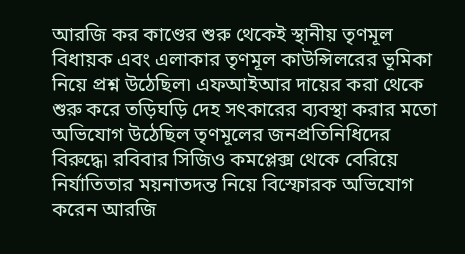আরজি কর কাণ্ডের শুরু থেকেই স্থানীয় তৃণমূল বিধায়ক এবং এলাকার তৃণমূল কাউন্সিলরের ভূমিকা নিয়ে প্রশ্ন উঠেছিল৷ এফআইআর দায়ের করা থেকে শুরু করে তড়িঘড়ি দেহ সৎকারের ব্যবস্থা করার মতো অভিযোগ উঠেছিল তৃণমূলের জনপ্রতিনিধিদের বিরুদ্ধে৷ রবিবার সিজিও কমপ্লেক্স থেকে বেরিয়ে নির্যাতিতার ময়নাতদন্ত নিয়ে বিস্ফোরক অভিযোগ করেন আরজি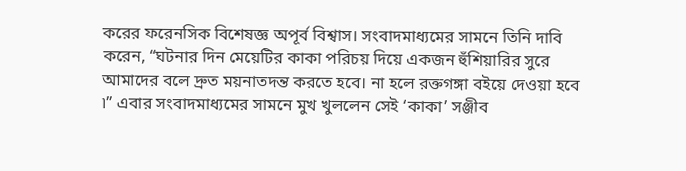করের ফরেনসিক বিশেষজ্ঞ অপূর্ব বিশ্বাস। সংবাদমাধ্যমের সামনে তিনি দাবি করেন, “ঘটনার দিন মেয়েটির কাকা পরিচয় দিয়ে একজন হুঁশিয়ারির সুরে আমাদের বলে দ্রুত ময়নাতদন্ত করতে হবে। না হলে রক্তগঙ্গা বইয়ে দেওয়া হবে ৷” এবার সংবাদমাধ্যমের সামনে মুখ খুললেন সেই ‘কাকা’ সঞ্জীব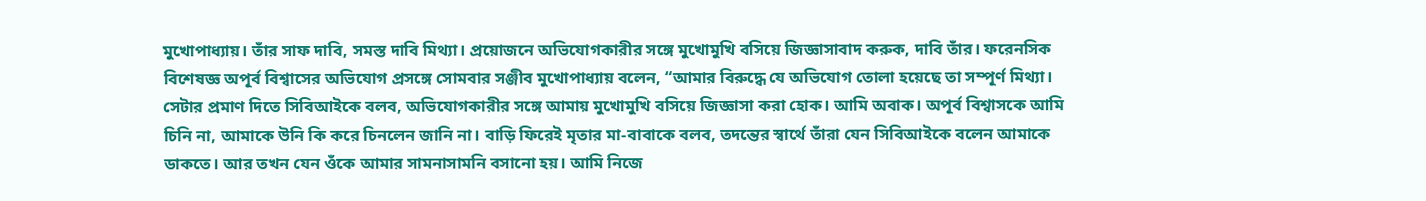মুখোপাধ্যায়। তাঁর সাফ দাবি, সমস্ত দাবি মিথ্যা। প্রয়োজনে অভিযোগকারীর সঙ্গে মুখোমুখি বসিয়ে জিজ্ঞাসাবাদ করুক, দাবি তাঁর। ফরেনসিক বিশেষজ্ঞ অপূর্ব বিশ্বাসের অভিযোগ প্রসঙ্গে সোমবার সঞ্জীব মুখোপাধ্যায় বলেন, “আমার বিরুদ্ধে যে অভিযোগ তোলা হয়েছে তা সম্পূর্ণ মিথ্যা। সেটার প্রমাণ দিতে সিবিআইকে বলব, অভিযোগকারীর সঙ্গে আমায় মুখোমুখি বসিয়ে জিজ্ঞাসা করা হোক। আমি অবাক। অপূর্ব বিশ্বাসকে আমি চিনি না, আমাকে উনি কি করে চিনলেন জানি না। বাড়ি ফিরেই মৃতার মা-বাবাকে বলব, তদন্তের স্বার্থে তাঁরা যেন সিবিআইকে বলেন আমাকে ডাকতে। আর তখন যেন ওঁকে আমার সামনাসামনি বসানো হয়। আমি নিজে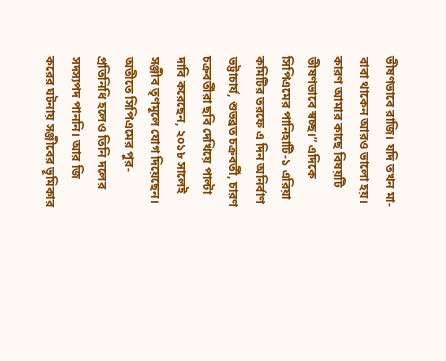ভীষণভাবে রাজি। যদি তখন মা-বাবা থাকেন আরও ভালো হয়। কারণ আমার কাছে বিষয়টি ভীষণভাবে স্বচ্ছ।” এদিকে সিপিএমের পানিহাটি-১ এরিয়া কমিটির তরফে এ দিন অনির্বাণ ভট্টাচার্য, শুভব্রত চক্রবর্তী, চারণ চক্রবর্তীরা ছবি দেখিয়ে পাল্টা দাবি করেছেন, ২০১৮ সালেই সঞ্জীব তৃণমূলে যোগ দিয়েছেন। অতীতে সিপিএমের পুর-প্রতিনিধি হলেও তিনি দলের সদস্যপদ পাননি। আর জি করের ঘটনায় সঞ্জীবের ভূমিকার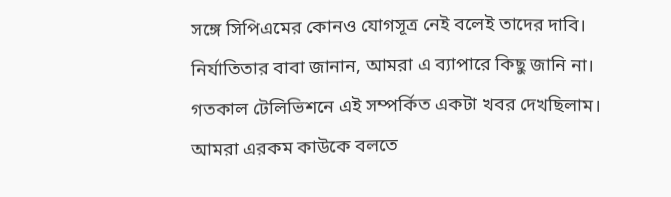সঙ্গে সিপিএমের কোনও যোগসূত্র নেই বলেই তাদের দাবি। নির্যাতিতার বাবা জানান, আমরা এ ব্যাপারে কিছু জানি না। গতকাল টেলিভিশনে এই সম্পর্কিত একটা খবর দেখছিলাম। আমরা এরকম কাউকে বলতে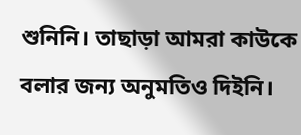শুনিনি। তাছাড়া আমরা কাউকে বলার জন্য অনুমতিও দিইনি।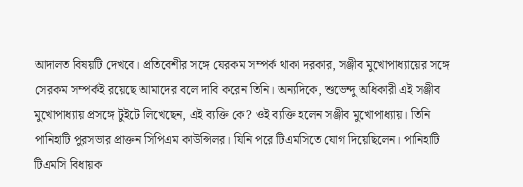আদালত বিষয়টি দেখবে। প্রতিবেশীর সঙ্গে যেরকম সম্পর্ক থাকা দরকার, সঞ্জীব মুখোপাধ্যায়ের সঙ্গে সেরকম সম্পর্কই রয়েছে আমাদের বলে দাবি করেন তিনি। অন্যদিকে, শুভেন্দু অধিকারী এই সঞ্জীব মুখোপাধ্যায় প্রসঙ্গে টুইটে লিখেছেন, এই ব্যক্তি কে? ওই ব্যক্তি হলেন সঞ্জীব মুখোপাধ্যায়। তিনি পানিহাটি পুরসভার প্রাক্তন সিপিএম কাউন্সিলর। যিনি পরে টিএমসিতে যোগ দিয়েছিলেন। পানিহাটি টিএমসি বিধায়ক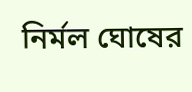নির্মল ঘোষের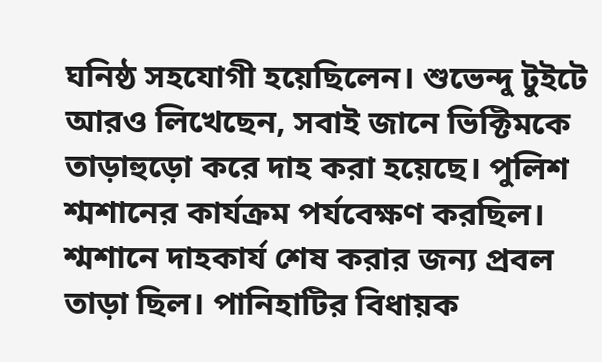ঘনিষ্ঠ সহযোগী হয়েছিলেন। শুভেন্দু টুইটে আরও লিখেছেন, সবাই জানে ভিক্টিমকে তাড়াহুড়ো করে দাহ করা হয়েছে। পুলিশ শ্মশানের কার্যক্রম পর্যবেক্ষণ করছিল। শ্মশানে দাহকার্য শেষ করার জন্য প্রবল তাড়া ছিল। পানিহাটির বিধায়ক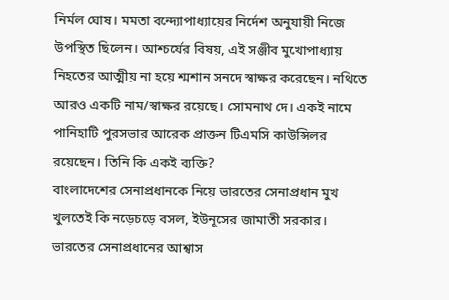নির্মল ঘোষ। মমতা বন্দ্যোপাধ্যায়ের নির্দেশ অনুযায়ী নিজে উপস্থিত ছিলেন। আশ্চর্যের বিষয়, এই সঞ্জীব মুখোপাধ্যায় নিহতের আত্মীয় না হয়ে শ্মশান সনদে স্বাক্ষর করেছেন। নথিতে আরও একটি নাম/স্বাক্ষর রয়েছে। সোমনাথ দে। একই নামে পানিহাটি পুরসভার আরেক প্রাক্তন টিএমসি কাউন্সিলর রয়েছেন। তিনি কি একই ব্যক্তি?
বাংলাদেশের সেনাপ্রধানকে নিয়ে ভারতের সেনাপ্রধান মুখ খুলতেই কি নড়েচড়ে বসল, ইউনূসের জামাতী সরকার। ভারতের সেনাপ্রধানের আশ্বাস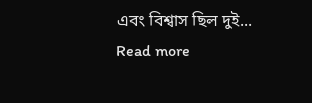এবং বিশ্বাস ছিল দুই...
Read more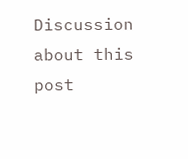Discussion about this post